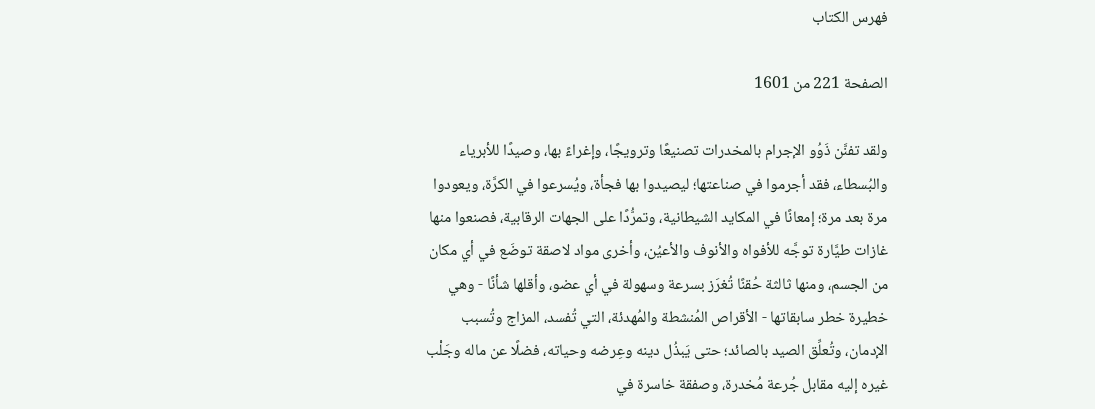فهرس الكتاب

الصفحة 221 من 1601

ولقد تفنَّن ذَوُو الإجرام بالمخدرات تصنيعًا وترويجًا، وإغراءً بها، وصيدًا للأبرياء والبُسطاء، فقد أجرموا في صناعتها؛ ليصيدوا بها فجأة، ويُسرعوا في الكرَّة، ويعودوا مرة بعد مرة؛ إمعانًا في المكايد الشيطانية، وتمرُّدًا على الجهات الرقابية، فصنعوا منها غازات طيَّارة توجَّه للأفواه والأنوف والأعيُن، وأخرى مواد لاصقة توضَع في أي مكان من الجسم، ومنها ثالثة حُقنًا تُغرَز بسرعة وسهولة في أي عضو، وأقلها شأنًا - وهي خطيرة خطر سابقاتها - الأقراص المُنشطة والمُهدئة، التي تُفسد، المزاج وتُسبب الإدمان، وتُعلِّق الصيد بالصائد؛ حتى يَبذُل دينه وعِرضه وحياته، فضلًا عن ماله وجَلْب غيره إليه مقابل جُرعة مُخدرة، وصفقة خاسرة في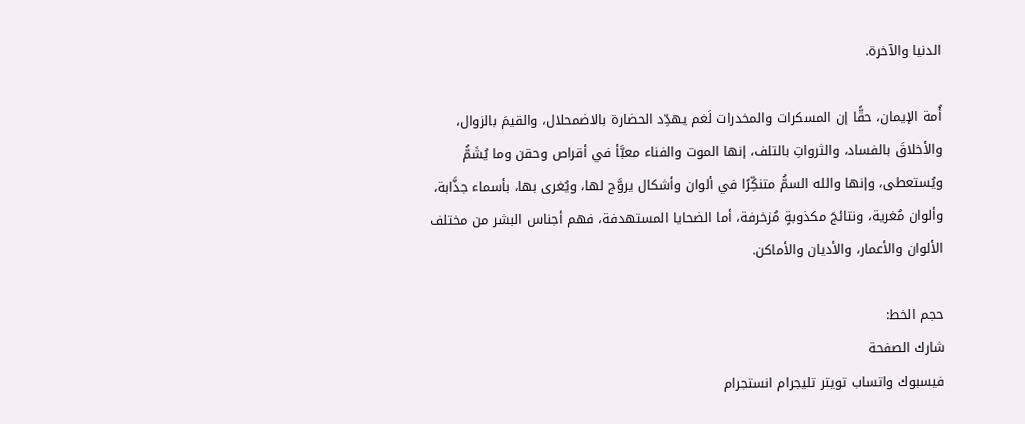الدنيا والآخرة.

أُمة الإيمان، حقًّا إن المسكرات والمخدرات لَغم يهدِّد الحضارة بالاضمحلال، والقيمَ بالزوال، والأخلاقَ بالفساد، والثرواتِ بالتلف، إنها الموت والفناء معبَّأ في أقراص وحقن وما يُشَمُّ ويُستعطى، وإنها والله السمُّ متنكِّرًا في ألوان وأشكال يروَّج لها، ويُغرى بها، بأسماء جذَّابة، وألوان مُغرية، ونتائجَ مكذوبةٍ مُزخرفة، أما الضحايا المستهدفة، فهم أجناس البشر من مختلف الألوان والأعمار، والأديان والأماكن.

حجم الخط:
شارك الصفحة
فيسبوك واتساب تويتر تليجرام انستجرام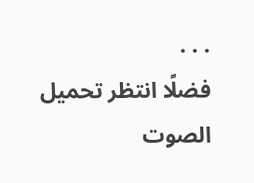. . .
فضلًا انتظر تحميل الصوت